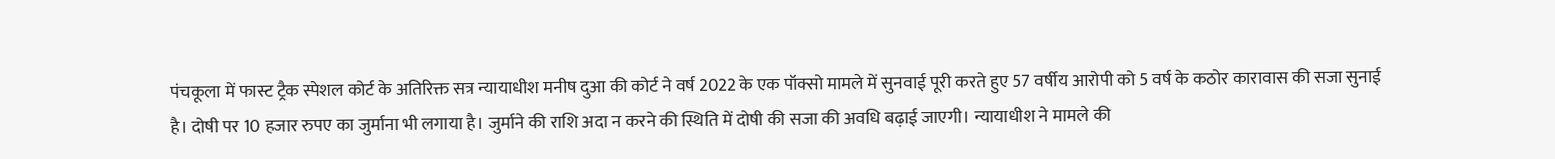पंचकूला में फास्ट ट्रैक स्पेशल कोर्ट के अतिरिक्त सत्र न्यायाधीश मनीष दुआ की कोर्ट ने वर्ष 2022 के एक पॉक्सो मामले में सुनवाई पूरी करते हुए 57 वर्षीय आरोपी को 5 वर्ष के कठोर कारावास की सजा सुनाई है। दोषी पर 10 हजार रुपए का जुर्माना भी लगाया है। जुर्माने की राशि अदा न करने की स्थिति में दोषी की सजा की अवधि बढ़ाई जाएगी। न्यायाधीश ने मामले की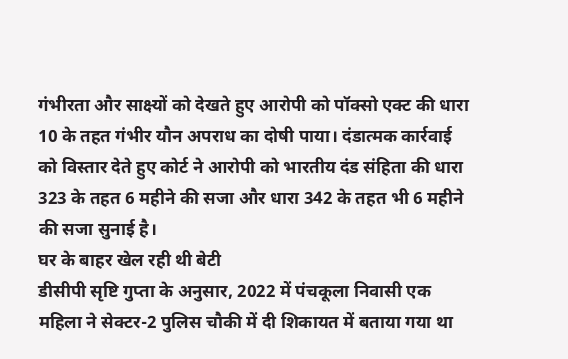गंभीरता और साक्ष्यों को देखते हुए आरोपी को पॉक्सो एक्ट की धारा 10 के तहत गंभीर यौन अपराध का दोषी पाया। दंडात्मक कार्रवाई को विस्तार देते हुए कोर्ट ने आरोपी को भारतीय दंड संहिता की धारा 323 के तहत 6 महीने की सजा और धारा 342 के तहत भी 6 महीने की सजा सुनाई है।
घर के बाहर खेल रही थी बेटी
डीसीपी सृष्टि गुप्ता के अनुसार, 2022 में पंचकूला निवासी एक महिला ने सेक्टर-2 पुलिस चौकी में दी शिकायत में बताया गया था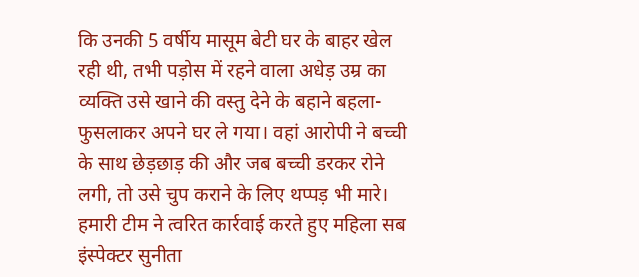कि उनकी 5 वर्षीय मासूम बेटी घर के बाहर खेल रही थी, तभी पड़ोस में रहने वाला अधेड़ उम्र का व्यक्ति उसे खाने की वस्तु देने के बहाने बहला-फुसलाकर अपने घर ले गया। वहां आरोपी ने बच्ची के साथ छेड़छाड़ की और जब बच्ची डरकर रोने लगी, तो उसे चुप कराने के लिए थप्पड़ भी मारे। हमारी टीम ने त्वरित कार्रवाई करते हुए महिला सब इंस्पेक्टर सुनीता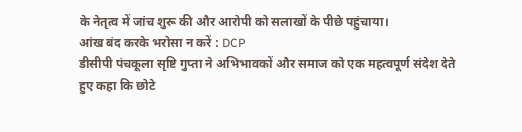के नेतृत्व में जांच शुरू की और आरोपी को सलाखों के पीछे पहुंचाया।
आंख बंद करके भरोसा न करें : DCP
डीसीपी पंचकूला सृष्टि गुप्ता ने अभिभावकों और समाज को एक महत्वपूर्ण संदेश देते हुए कहा कि छोटे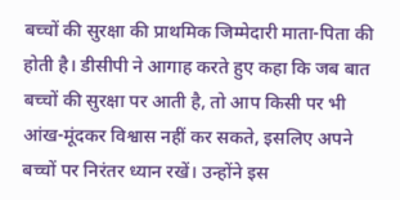बच्चों की सुरक्षा की प्राथमिक जिम्मेदारी माता-पिता की होती है। डीसीपी ने आगाह करते हुए कहा कि जब बात बच्चों की सुरक्षा पर आती है, तो आप किसी पर भी आंख-मूंदकर विश्वास नहीं कर सकते, इसलिए अपने बच्चों पर निरंतर ध्यान रखें। उन्होंने इस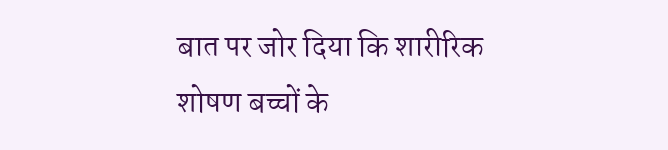बात पर जोर दिया कि शारीरिक शोषण बच्चों के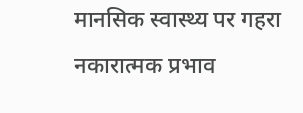मानसिक स्वास्थ्य पर गहरा नकारात्मक प्रभाव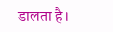डालता है।